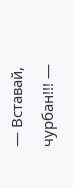— Вставай, чурбан!!! —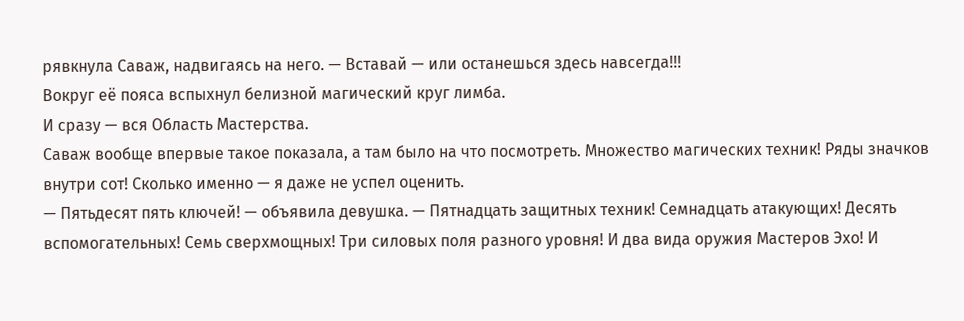рявкнула Саваж, надвигаясь на него. — Вставай — или останешься здесь навсегда!!!
Вокруг её пояса вспыхнул белизной магический круг лимба.
И сразу — вся Область Мастерства.
Саваж вообще впервые такое показала, а там было на что посмотреть. Множество магических техник! Ряды значков внутри сот! Сколько именно — я даже не успел оценить.
— Пятьдесят пять ключей! — объявила девушка. — Пятнадцать защитных техник! Семнадцать атакующих! Десять вспомогательных! Семь сверхмощных! Три силовых поля разного уровня! И два вида оружия Мастеров Эхо! И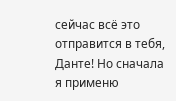сейчас всё это отправится в тебя, Данте! Но сначала я применю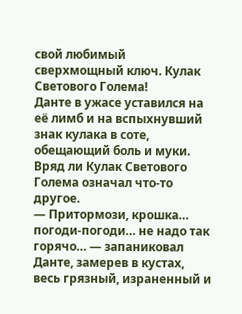свой любимый сверхмощный ключ. Кулак Светового Голема!
Данте в ужасе уставился на её лимб и на вспыхнувший знак кулака в соте, обещающий боль и муки. Вряд ли Кулак Светового Голема означал что-то другое.
— Притормози, крошка… погоди-погоди… не надо так горячо… — запаниковал Данте, замерев в кустах, весь грязный, израненный и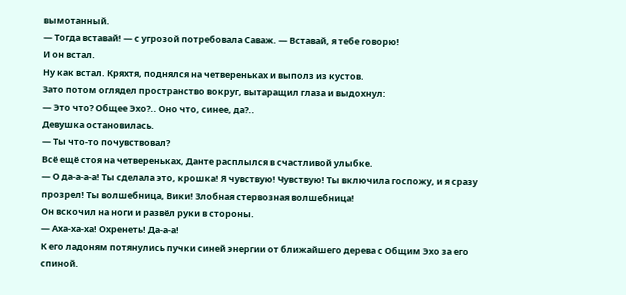вымотанный.
— Тогда вставай! — с угрозой потребовала Саваж. — Вставай, я тебе говорю!
И он встал.
Ну как встал. Кряхтя, поднялся на четвереньках и выполз из кустов.
Зато потом оглядел пространство вокруг, вытаращил глаза и выдохнул:
— Это что? Общее Эхо?.. Оно что, синее, да?..
Девушка остановилась.
— Ты что-то почувствовал?
Всё ещё стоя на четвереньках, Данте расплылся в счастливой улыбке.
— О да-а-а-а! Ты сделала это, крошка! Я чувствую! Чувствую! Ты включила госпожу, и я сразу прозрел! Ты волшебница, Вики! Злобная стервозная волшебница!
Он вскочил на ноги и развёл руки в стороны.
— Аха-ха-ха! Охренеть! Да-а-а!
К его ладоням потянулись пучки синей энергии от ближайшего дерева с Общим Эхо за его спиной.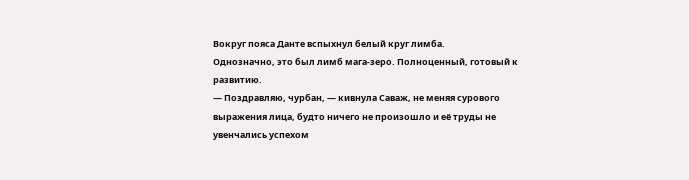Вокруг пояса Данте вспыхнул белый круг лимба.
Однозначно, это был лимб мага-зеро. Полноценный, готовый к развитию.
— Поздравляю, чурбан, — кивнула Саваж, не меняя сурового выражения лица, будто ничего не произошло и её труды не увенчались успехом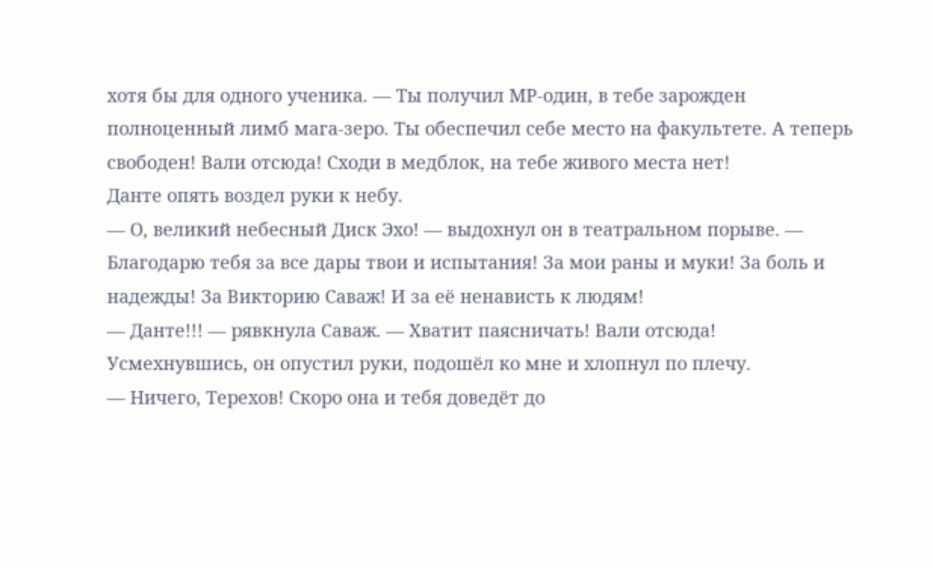хотя бы для одного ученика. — Ты получил МР-один, в тебе зарожден полноценный лимб мага-зеро. Ты обеспечил себе место на факультете. А теперь свободен! Вали отсюда! Сходи в медблок, на тебе живого места нет!
Данте опять воздел руки к небу.
— О, великий небесный Диск Эхо! — выдохнул он в театральном порыве. — Благодарю тебя за все дары твои и испытания! За мои раны и муки! За боль и надежды! За Викторию Саваж! И за её ненависть к людям!
— Данте!!! — рявкнула Саваж. — Хватит паясничать! Вали отсюда!
Усмехнувшись, он опустил руки, подошёл ко мне и хлопнул по плечу.
— Ничего, Терехов! Скоро она и тебя доведёт до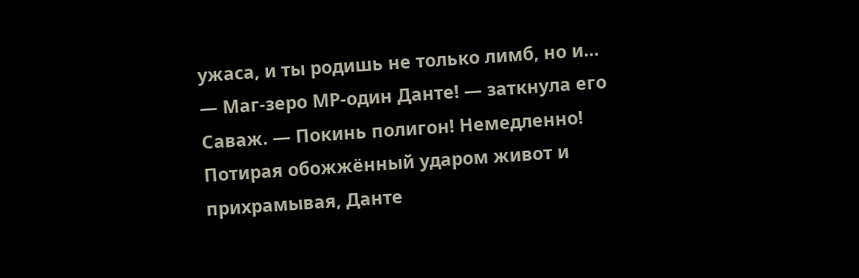ужаса, и ты родишь не только лимб, но и…
— Маг-зеро МР-один Данте! — заткнула его Саваж. — Покинь полигон! Немедленно!
Потирая обожжённый ударом живот и прихрамывая, Данте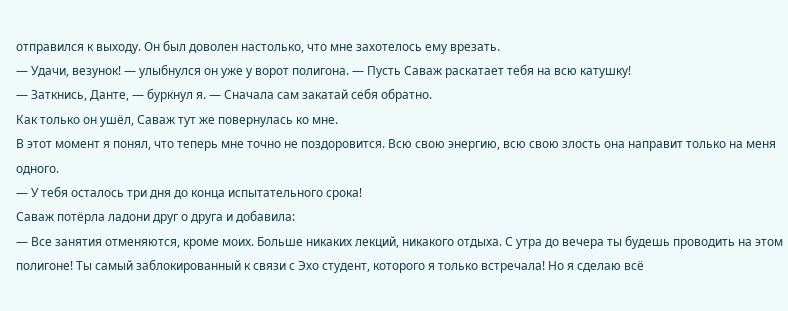отправился к выходу. Он был доволен настолько, что мне захотелось ему врезать.
— Удачи, везунок! — улыбнулся он уже у ворот полигона. — Пусть Саваж раскатает тебя на всю катушку!
— Заткнись, Данте, — буркнул я. — Сначала сам закатай себя обратно.
Как только он ушёл, Саваж тут же повернулась ко мне.
В этот момент я понял, что теперь мне точно не поздоровится. Всю свою энергию, всю свою злость она направит только на меня одного.
— У тебя осталось три дня до конца испытательного срока!
Саваж потёрла ладони друг о друга и добавила:
— Все занятия отменяются, кроме моих. Больше никаких лекций, никакого отдыха. С утра до вечера ты будешь проводить на этом полигоне! Ты самый заблокированный к связи с Эхо студент, которого я только встречала! Но я сделаю всё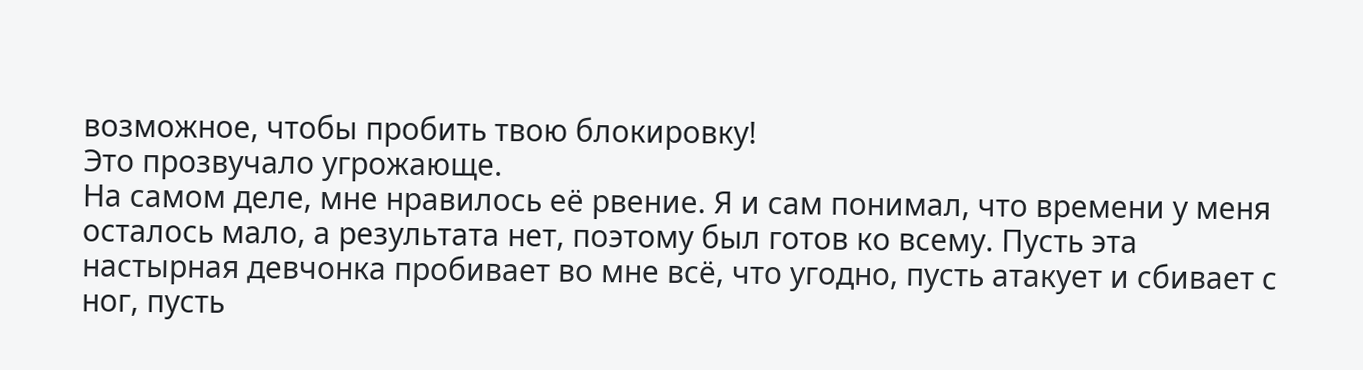возможное, чтобы пробить твою блокировку!
Это прозвучало угрожающе.
На самом деле, мне нравилось её рвение. Я и сам понимал, что времени у меня осталось мало, а результата нет, поэтому был готов ко всему. Пусть эта настырная девчонка пробивает во мне всё, что угодно, пусть атакует и сбивает с ног, пусть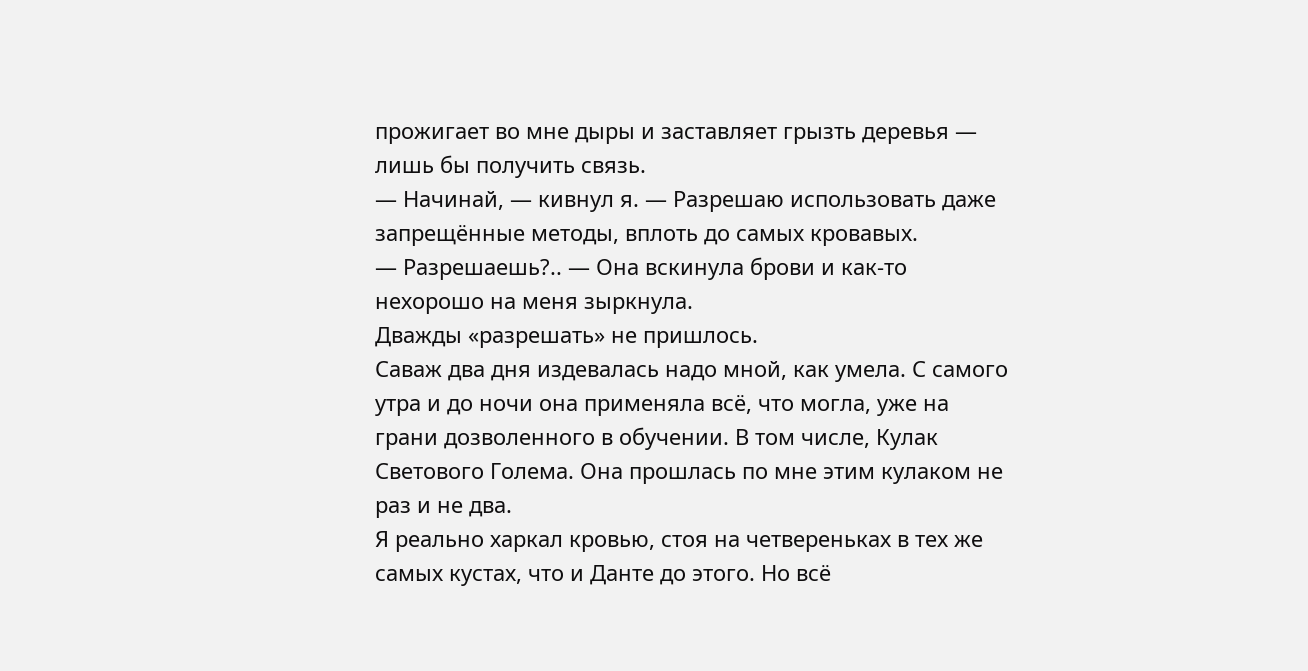прожигает во мне дыры и заставляет грызть деревья — лишь бы получить связь.
— Начинай, — кивнул я. — Разрешаю использовать даже запрещённые методы, вплоть до самых кровавых.
— Разрешаешь?.. — Она вскинула брови и как-то нехорошо на меня зыркнула.
Дважды «разрешать» не пришлось.
Саваж два дня издевалась надо мной, как умела. С самого утра и до ночи она применяла всё, что могла, уже на грани дозволенного в обучении. В том числе, Кулак Светового Голема. Она прошлась по мне этим кулаком не раз и не два.
Я реально харкал кровью, стоя на четвереньках в тех же самых кустах, что и Данте до этого. Но всё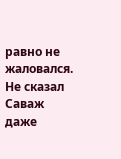равно не жаловался. Не сказал Саваж даже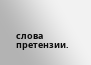слова претензии.